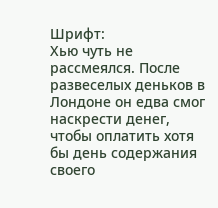Шрифт:
Хью чуть не рассмеялся. После развеселых деньков в Лондоне он едва смог наскрести денег, чтобы оплатить хотя бы день содержания своего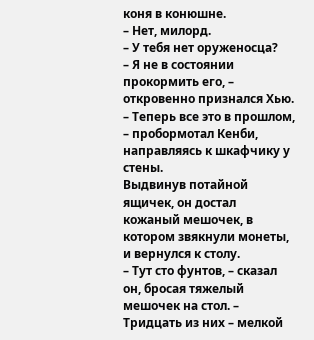коня в конюшне.
– Нет, милорд.
– У тебя нет оруженосца?
– Я не в состоянии прокормить его, – откровенно признался Хью.
– Теперь все это в прошлом, – пробормотал Кенби, направляясь к шкафчику у стены.
Выдвинув потайной ящичек, он достал кожаный мешочек, в котором звякнули монеты, и вернулся к столу.
– Тут сто фунтов, – сказал он, бросая тяжелый мешочек на стол. – Тридцать из них – мелкой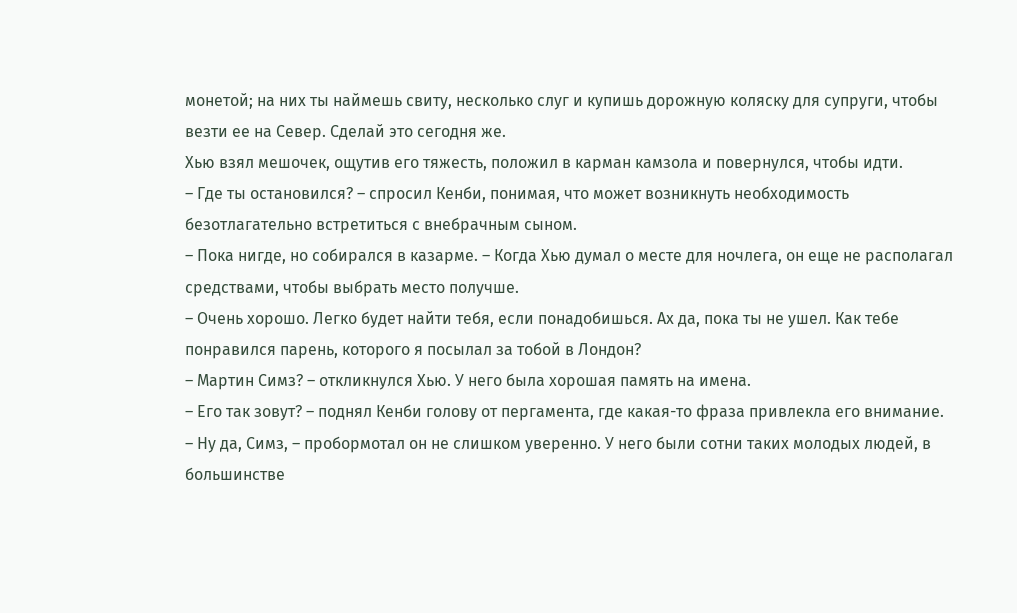монетой; на них ты наймешь свиту, несколько слуг и купишь дорожную коляску для супруги, чтобы везти ее на Север. Сделай это сегодня же.
Хью взял мешочек, ощутив его тяжесть, положил в карман камзола и повернулся, чтобы идти.
– Где ты остановился? – спросил Кенби, понимая, что может возникнуть необходимость безотлагательно встретиться с внебрачным сыном.
– Пока нигде, но собирался в казарме. – Когда Хью думал о месте для ночлега, он еще не располагал средствами, чтобы выбрать место получше.
– Очень хорошо. Легко будет найти тебя, если понадобишься. Ах да, пока ты не ушел. Как тебе понравился парень, которого я посылал за тобой в Лондон?
– Мартин Симз? – откликнулся Хью. У него была хорошая память на имена.
– Его так зовут? – поднял Кенби голову от пергамента, где какая-то фраза привлекла его внимание. – Ну да, Симз, – пробормотал он не слишком уверенно. У него были сотни таких молодых людей, в большинстве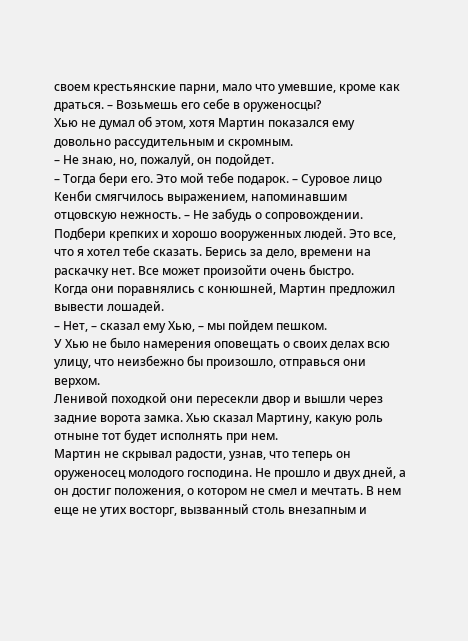своем крестьянские парни, мало что умевшие, кроме как драться. – Возьмешь его себе в оруженосцы?
Хью не думал об этом, хотя Мартин показался ему довольно рассудительным и скромным.
– Не знаю, но, пожалуй, он подойдет.
– Тогда бери его. Это мой тебе подарок. – Суровое лицо Кенби смягчилось выражением, напоминавшим отцовскую нежность. – Не забудь о сопровождении. Подбери крепких и хорошо вооруженных людей. Это все, что я хотел тебе сказать. Берись за дело, времени на раскачку нет. Все может произойти очень быстро.
Когда они поравнялись с конюшней, Мартин предложил вывести лошадей.
– Нет, – сказал ему Хью, – мы пойдем пешком.
У Хью не было намерения оповещать о своих делах всю улицу, что неизбежно бы произошло, отправься они верхом.
Ленивой походкой они пересекли двор и вышли через задние ворота замка. Хью сказал Мартину, какую роль отныне тот будет исполнять при нем.
Мартин не скрывал радости, узнав, что теперь он оруженосец молодого господина. Не прошло и двух дней, а он достиг положения, о котором не смел и мечтать. В нем еще не утих восторг, вызванный столь внезапным и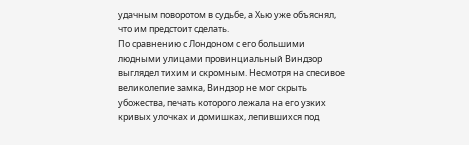удачным поворотом в судьбе, а Хью уже объяснял, что им предстоит сделать.
По сравнению с Лондоном с его большими людными улицами провинциальный Виндзор выглядел тихим и скромным. Несмотря на спесивое великолепие замка, Виндзор не мог скрыть убожества, печать которого лежала на его узких кривых улочках и домишках, лепившихся под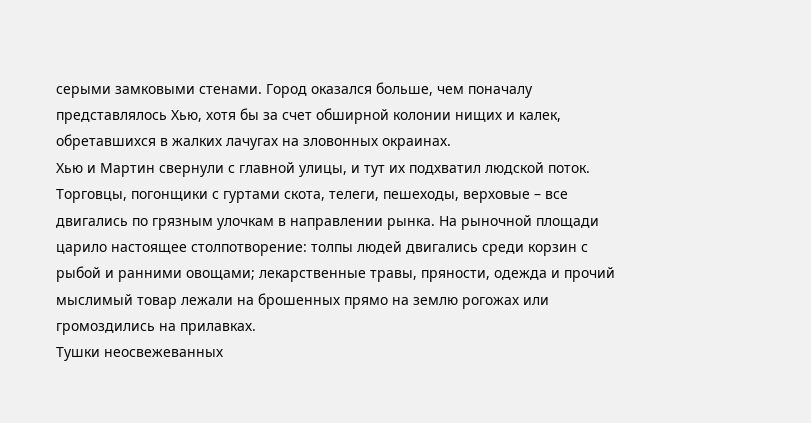серыми замковыми стенами. Город оказался больше, чем поначалу представлялось Хью, хотя бы за счет обширной колонии нищих и калек, обретавшихся в жалких лачугах на зловонных окраинах.
Хью и Мартин свернули с главной улицы, и тут их подхватил людской поток. Торговцы, погонщики с гуртами скота, телеги, пешеходы, верховые – все двигались по грязным улочкам в направлении рынка. На рыночной площади царило настоящее столпотворение: толпы людей двигались среди корзин с рыбой и ранними овощами; лекарственные травы, пряности, одежда и прочий мыслимый товар лежали на брошенных прямо на землю рогожах или громоздились на прилавках.
Тушки неосвежеванных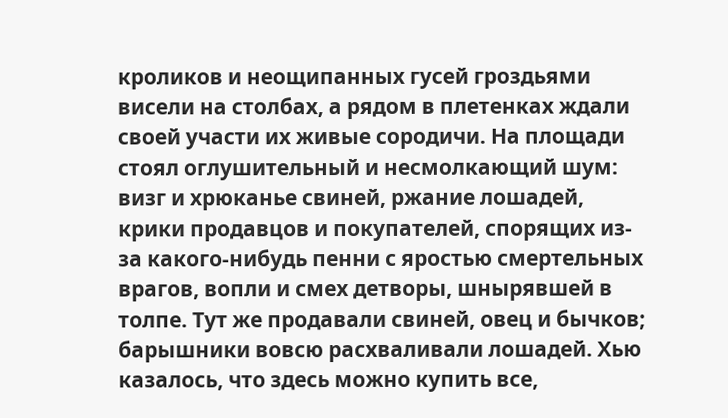кроликов и неощипанных гусей гроздьями висели на столбах, а рядом в плетенках ждали своей участи их живые сородичи. На площади стоял оглушительный и несмолкающий шум: визг и хрюканье свиней, ржание лошадей, крики продавцов и покупателей, спорящих из-за какого-нибудь пенни с яростью смертельных врагов, вопли и смех детворы, шнырявшей в толпе. Тут же продавали свиней, овец и бычков; барышники вовсю расхваливали лошадей. Хью казалось, что здесь можно купить все,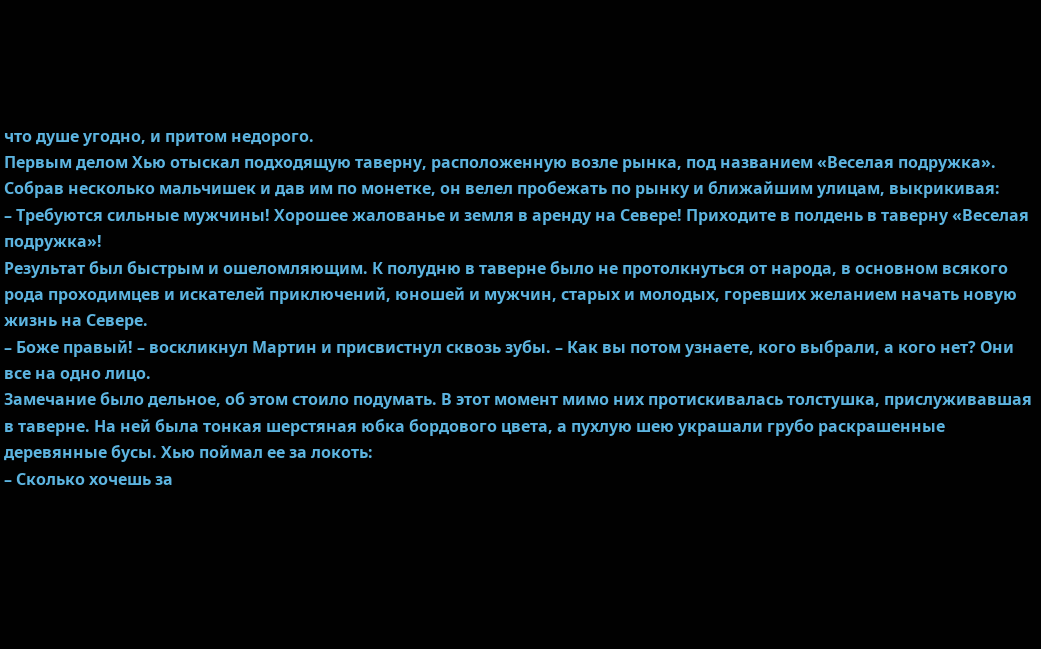что душе угодно, и притом недорого.
Первым делом Хью отыскал подходящую таверну, расположенную возле рынка, под названием «Веселая подружка». Собрав несколько мальчишек и дав им по монетке, он велел пробежать по рынку и ближайшим улицам, выкрикивая:
– Требуются сильные мужчины! Хорошее жалованье и земля в аренду на Севере! Приходите в полдень в таверну «Веселая подружка»!
Результат был быстрым и ошеломляющим. К полудню в таверне было не протолкнуться от народа, в основном всякого рода проходимцев и искателей приключений, юношей и мужчин, старых и молодых, горевших желанием начать новую жизнь на Севере.
– Боже правый! – воскликнул Мартин и присвистнул сквозь зубы. – Как вы потом узнаете, кого выбрали, а кого нет? Они все на одно лицо.
Замечание было дельное, об этом стоило подумать. В этот момент мимо них протискивалась толстушка, прислуживавшая в таверне. На ней была тонкая шерстяная юбка бордового цвета, а пухлую шею украшали грубо раскрашенные деревянные бусы. Хью поймал ее за локоть:
– Сколько хочешь за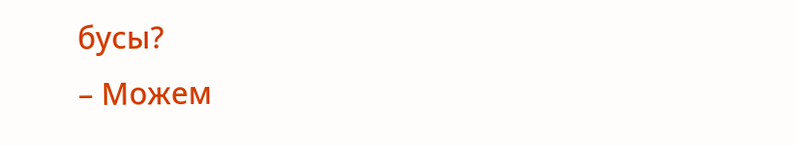бусы?
– Можем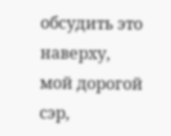обсудить это наверху, мой дорогой сэр,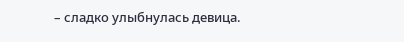– сладко улыбнулась девица.